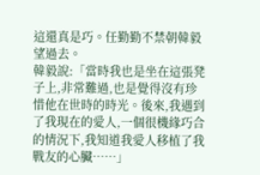這還真是巧。任勤勤不禁朝韓毅望過去。
韓毅說:「當時我也是坐在這張凳子上,非常難過,也是覺得沒有珍惜他在世時的時光。後來,我遇到了我現在的愛人,一個很機緣巧合的情況下,我知道我愛人移植了我戰友的心臟……」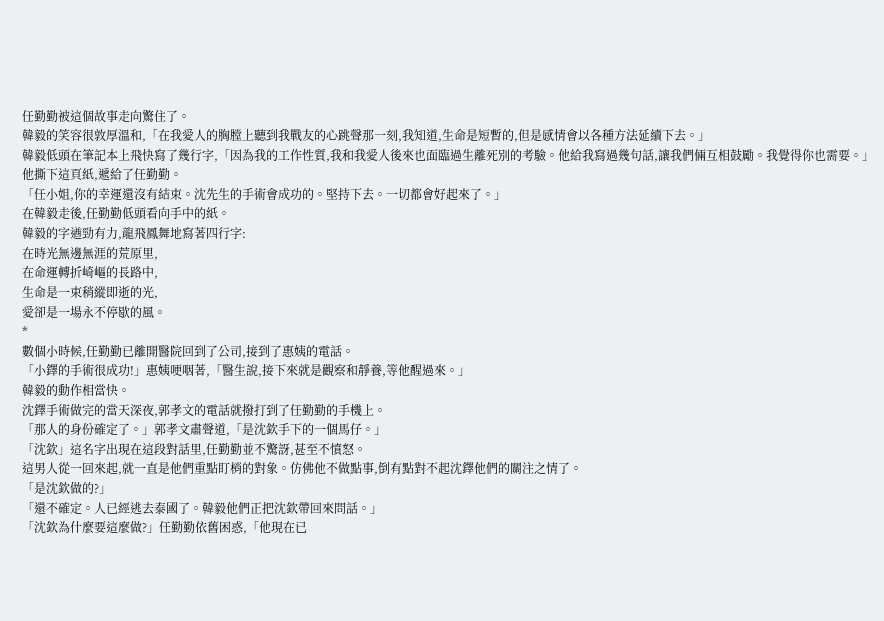任勤勤被這個故事走向驚住了。
韓毅的笑容很敦厚溫和,「在我愛人的胸膛上聽到我戰友的心跳聲那一刻,我知道,生命是短暫的,但是感情會以各種方法延續下去。」
韓毅低頭在筆記本上飛快寫了幾行字,「因為我的工作性質,我和我愛人後來也面臨過生離死別的考驗。他給我寫過幾句話,讓我們倆互相鼓勵。我覺得你也需要。」
他撕下這頁紙,遞給了任勤勤。
「任小姐,你的幸運還沒有結束。沈先生的手術會成功的。堅持下去。一切都會好起來了。」
在韓毅走後,任勤勤低頭看向手中的紙。
韓毅的字遒勁有力,龍飛鳳舞地寫著四行字:
在時光無邊無涯的荒原里,
在命運轉折崎嶇的長路中,
生命是一束稍縱即逝的光,
愛卻是一場永不停歇的風。
*
數個小時候,任勤勤已離開醫院回到了公司,接到了惠姨的電話。
「小鐸的手術很成功!」惠姨哽咽著,「醫生說,接下來就是觀察和靜養,等他醒過來。」
韓毅的動作相當快。
沈鐸手術做完的當天深夜,郭孝文的電話就撥打到了任勤勤的手機上。
「那人的身份確定了。」郭孝文肅聲道,「是沈欽手下的一個馬仔。」
「沈欽」這名字出現在這段對話里,任勤勤並不驚訝,甚至不憤怒。
這男人從一回來起,就一直是他們重點盯梢的對象。仿佛他不做點事,倒有點對不起沈鐸他們的關注之情了。
「是沈欽做的?」
「還不確定。人已經逃去泰國了。韓毅他們正把沈欽帶回來問話。」
「沈欽為什麼要這麼做?」任勤勤依舊困惑,「他現在已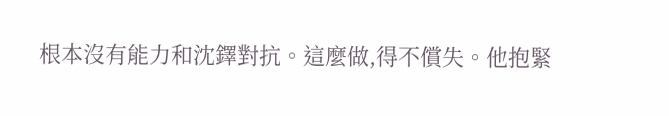根本沒有能力和沈鐸對抗。這麼做,得不償失。他抱緊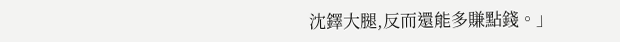沈鐸大腿,反而還能多賺點錢。」